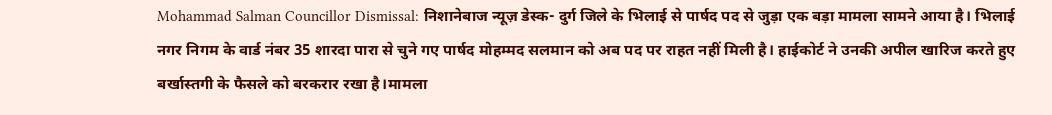Mohammad Salman Councillor Dismissal: निशानेबाज न्यूज़ डेस्क- दुर्ग जिले के भिलाई से पार्षद पद से जुड़ा एक बड़ा मामला सामने आया है। भिलाई नगर निगम के वार्ड नंबर 35 शारदा पारा से चुने गए पार्षद मोहम्मद सलमान को अब पद पर राहत नहीं मिली है। हाईकोर्ट ने उनकी अपील खारिज करते हुए बर्खास्तगी के फैसले को बरकरार रखा है।मामला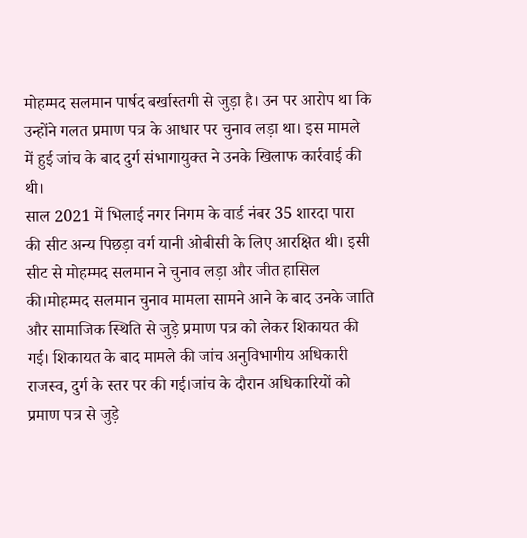मोहम्मद सलमान पार्षद बर्खास्तगी से जुड़ा है। उन पर आरोप था कि उन्होंने गलत प्रमाण पत्र के आधार पर चुनाव लड़ा था। इस मामले में हुई जांच के बाद दुर्ग संभागायुक्त ने उनके खिलाफ कार्रवाई की थी।
साल 2021 में भिलाई नगर निगम के वार्ड नंबर 35 शारदा पारा की सीट अन्य पिछड़ा वर्ग यानी ओबीसी के लिए आरक्षित थी। इसी सीट से मोहम्मद सलमान ने चुनाव लड़ा और जीत हासिल की।मोहम्मद सलमान चुनाव मामला सामने आने के बाद उनके जाति और सामाजिक स्थिति से जुड़े प्रमाण पत्र को लेकर शिकायत की गई। शिकायत के बाद मामले की जांच अनुविभागीय अधिकारी राजस्व, दुर्ग के स्तर पर की गई।जांच के दौरान अधिकारियों को प्रमाण पत्र से जुड़े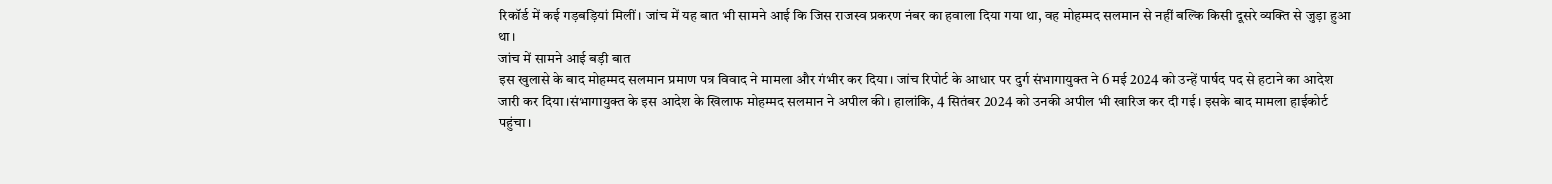रिकॉर्ड में कई गड़बड़ियां मिलीं। जांच में यह बात भी सामने आई कि जिस राजस्व प्रकरण नंबर का हवाला दिया गया था, वह मोहम्मद सलमान से नहीं बल्कि किसी दूसरे व्यक्ति से जुड़ा हुआ था।
जांच में सामने आई बड़ी बात
इस खुलासे के बाद मोहम्मद सलमान प्रमाण पत्र विवाद ने मामला और गंभीर कर दिया। जांच रिपोर्ट के आधार पर दुर्ग संभागायुक्त ने 6 मई 2024 को उन्हें पार्षद पद से हटाने का आदेश जारी कर दिया।संभागायुक्त के इस आदेश के खिलाफ मोहम्मद सलमान ने अपील की। हालांकि, 4 सितंबर 2024 को उनकी अपील भी खारिज कर दी गई। इसके बाद मामला हाईकोर्ट पहुंचा।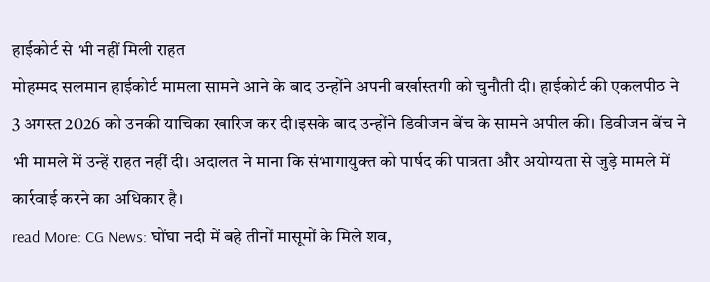हाईकोर्ट से भी नहीं मिली राहत
मोहम्मद सलमान हाईकोर्ट मामला सामने आने के बाद उन्होंने अपनी बर्खास्तगी को चुनौती दी। हाईकोर्ट की एकलपीठ ने 3 अगस्त 2026 को उनकी याचिका खारिज कर दी।इसके बाद उन्होंने डिवीजन बेंच के सामने अपील की। डिवीजन बेंच ने भी मामले में उन्हें राहत नहीं दी। अदालत ने माना कि संभागायुक्त को पार्षद की पात्रता और अयोग्यता से जुड़े मामले में कार्रवाई करने का अधिकार है।
read More: CG News: घोंघा नदी में बहे तीनों मासूमों के मिले शव,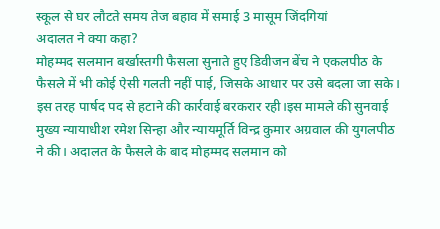स्कूल से घर लौटते समय तेज बहाव में समाई 3 मासूम जिंदगियां
अदालत ने क्या कहा?
मोहम्मद सलमान बर्खास्तगी फैसला सुनाते हुए डिवीजन बेंच ने एकलपीठ के फैसले में भी कोई ऐसी गलती नहीं पाई, जिसके आधार पर उसे बदला जा सके। इस तरह पार्षद पद से हटाने की कार्रवाई बरकरार रही।इस मामले की सुनवाई मुख्य न्यायाधीश रमेश सिन्हा और न्यायमूर्ति विन्द्र कुमार अग्रवाल की युगलपीठ ने की। अदालत के फैसले के बाद मोहम्मद सलमान को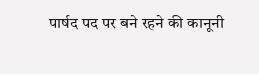पार्षद पद पर बने रहने की कानूनी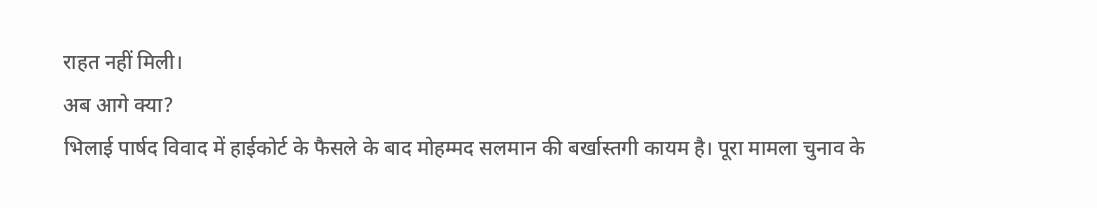राहत नहीं मिली।
अब आगे क्या?
भिलाई पार्षद विवाद में हाईकोर्ट के फैसले के बाद मोहम्मद सलमान की बर्खास्तगी कायम है। पूरा मामला चुनाव के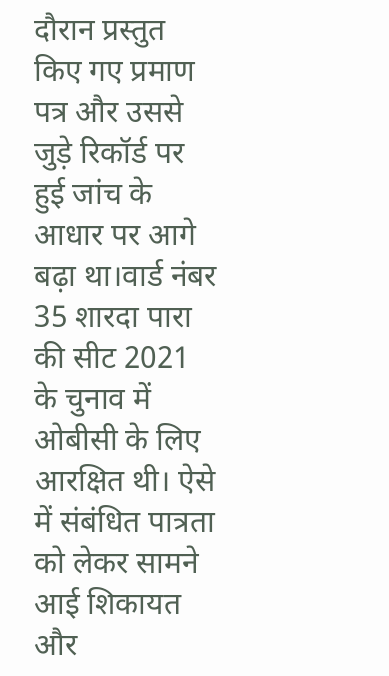दौरान प्रस्तुत किए गए प्रमाण पत्र और उससे जुड़े रिकॉर्ड पर हुई जांच के आधार पर आगे बढ़ा था।वार्ड नंबर 35 शारदा पारा की सीट 2021 के चुनाव में ओबीसी के लिए आरक्षित थी। ऐसे में संबंधित पात्रता को लेकर सामने आई शिकायत और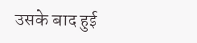उसके बाद हुई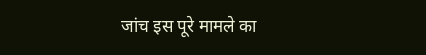जांच इस पूरे मामले का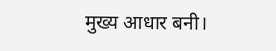मुख्य आधार बनी।